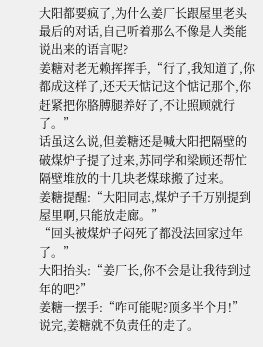大阳都要疯了,为什么姜厂长跟屋里老头最后的对话,自己听着那么不像是人类能说出来的语言呢?
姜糖对老无赖挥挥手,“行了,我知道了,你都成这样了,还天天惦记这个惦记那个,你赶紧把你胳膊腿养好了,不让照顾就行了。”
话虽这么说,但姜糖还是喊大阳把隔壁的破煤炉子提了过来,苏同学和梁顾还帮忙隔壁堆放的十几块老煤球搬了过来。
姜糖提醒:“大阳同志,煤炉子千万别提到屋里啊,只能放走廊。”
“回头被煤炉子闷死了都没法回家过年了。”
大阳抬头:“姜厂长,你不会是让我待到过年的吧?”
姜糖一摆手:“咋可能呢?顶多半个月!”
说完,姜糖就不负责任的走了。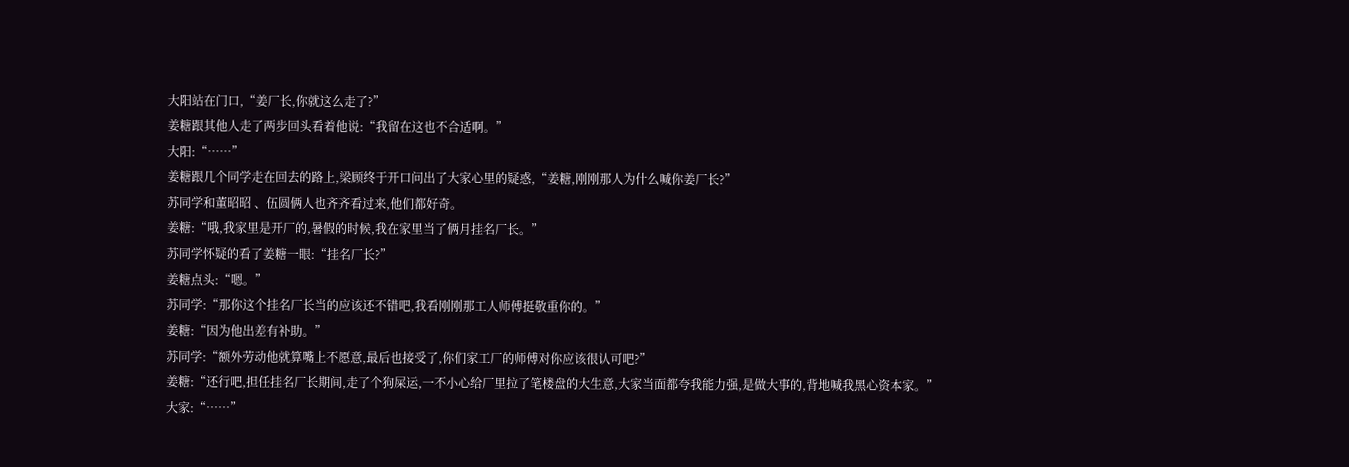大阳站在门口,“姜厂长,你就这么走了?”
姜糖跟其他人走了两步回头看着他说:“我留在这也不合适啊。”
大阳:“……”
姜糖跟几个同学走在回去的路上,梁顾终于开口问出了大家心里的疑惑,“姜糖,刚刚那人为什么喊你姜厂长?”
苏同学和董昭昭 、伍圆俩人也齐齐看过来,他们都好奇。
姜糖:“哦,我家里是开厂的,暑假的时候,我在家里当了俩月挂名厂长。”
苏同学怀疑的看了姜糖一眼:“挂名厂长?”
姜糖点头:“嗯。”
苏同学:“那你这个挂名厂长当的应该还不错吧,我看刚刚那工人师傅挺敬重你的。”
姜糖:“因为他出差有补助。”
苏同学:“额外劳动他就算嘴上不愿意,最后也接受了,你们家工厂的师傅对你应该很认可吧?”
姜糖:“还行吧,担任挂名厂长期间,走了个狗屎运,一不小心给厂里拉了笔楼盘的大生意,大家当面都夸我能力强,是做大事的,背地喊我黑心资本家。”
大家:“……”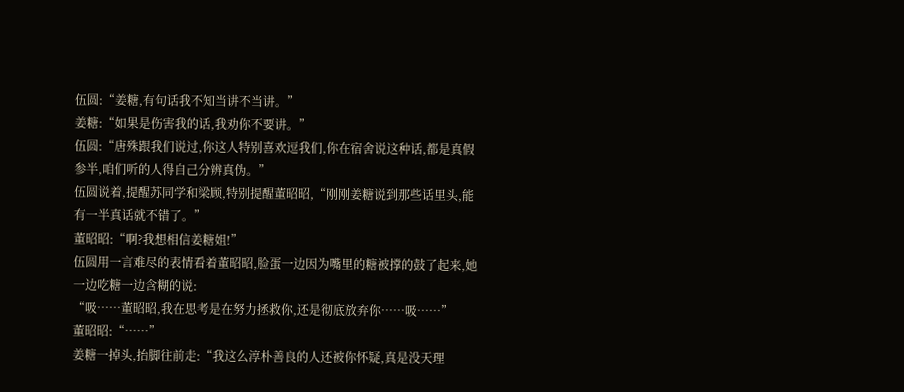伍圆:“姜糖,有句话我不知当讲不当讲。”
姜糖:“如果是伤害我的话,我劝你不要讲。”
伍圆:“唐殊跟我们说过,你这人特别喜欢逗我们,你在宿舍说这种话,都是真假参半,咱们听的人得自己分辨真伪。”
伍圆说着,提醒苏同学和梁顾,特别提醒董昭昭,“刚刚姜糖说到那些话里头,能有一半真话就不错了。”
董昭昭:“啊?我想相信姜糖姐!”
伍圆用一言难尽的表情看着董昭昭,脸蛋一边因为嘴里的糖被撑的鼓了起来,她一边吃糖一边含糊的说:
“吸……董昭昭,我在思考是在努力拯救你,还是彻底放弃你……吸……”
董昭昭:“……”
姜糖一掉头,抬脚往前走:“我这么淳朴善良的人还被你怀疑,真是没天理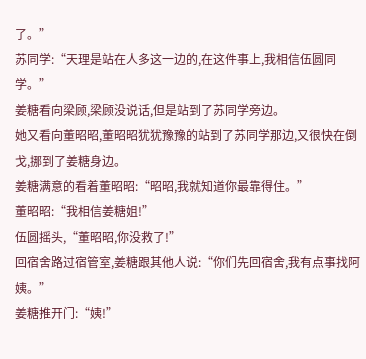了。”
苏同学:“天理是站在人多这一边的,在这件事上,我相信伍圆同学。”
姜糖看向梁顾,梁顾没说话,但是站到了苏同学旁边。
她又看向董昭昭,董昭昭犹犹豫豫的站到了苏同学那边,又很快在倒戈,挪到了姜糖身边。
姜糖满意的看着董昭昭:“昭昭,我就知道你最靠得住。”
董昭昭:“我相信姜糖姐!”
伍圆摇头,“董昭昭,你没救了!”
回宿舍路过宿管室,姜糖跟其他人说:“你们先回宿舍,我有点事找阿姨。”
姜糖推开门:“姨!”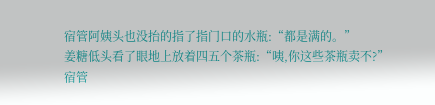宿管阿姨头也没抬的指了指门口的水瓶:“都是满的。”
姜糖低头看了眼地上放着四五个茶瓶:“咦,你这些茶瓶卖不?”
宿管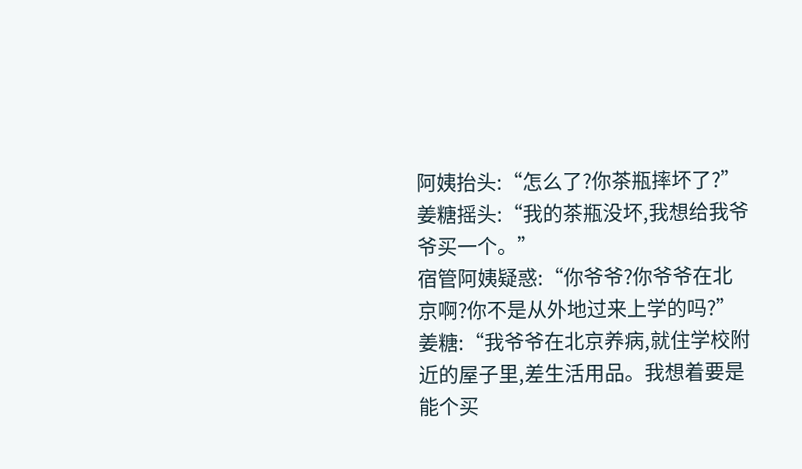阿姨抬头:“怎么了?你茶瓶摔坏了?”
姜糖摇头:“我的茶瓶没坏,我想给我爷爷买一个。”
宿管阿姨疑惑:“你爷爷?你爷爷在北京啊?你不是从外地过来上学的吗?”
姜糖:“我爷爷在北京养病,就住学校附近的屋子里,差生活用品。我想着要是能个买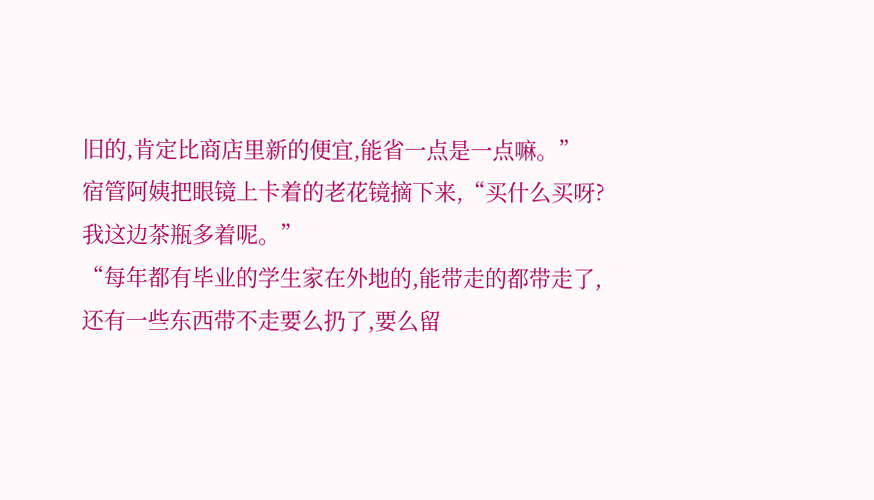旧的,肯定比商店里新的便宜,能省一点是一点嘛。”
宿管阿姨把眼镜上卡着的老花镜摘下来,“买什么买呀?我这边茶瓶多着呢。”
“每年都有毕业的学生家在外地的,能带走的都带走了,还有一些东西带不走要么扔了,要么留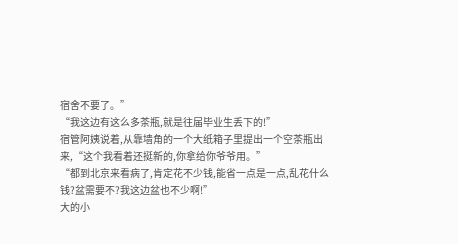宿舍不要了。”
“我这边有这么多茶瓶,就是往届毕业生丢下的!”
宿管阿姨说着,从靠墙角的一个大纸箱子里提出一个空茶瓶出来,“这个我看着还挺新的,你拿给你爷爷用。”
“都到北京来看病了,肯定花不少钱,能省一点是一点,乱花什么钱?盆需要不?我这边盆也不少啊!”
大的小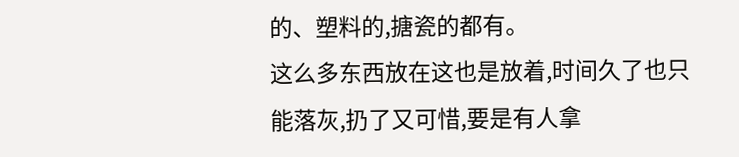的、塑料的,搪瓷的都有。
这么多东西放在这也是放着,时间久了也只能落灰,扔了又可惜,要是有人拿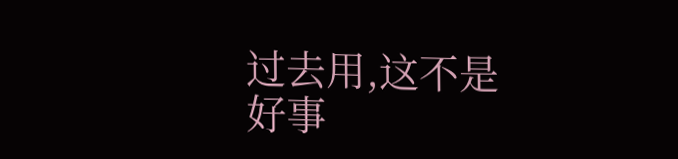过去用,这不是好事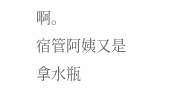啊。
宿管阿姨又是拿水瓶